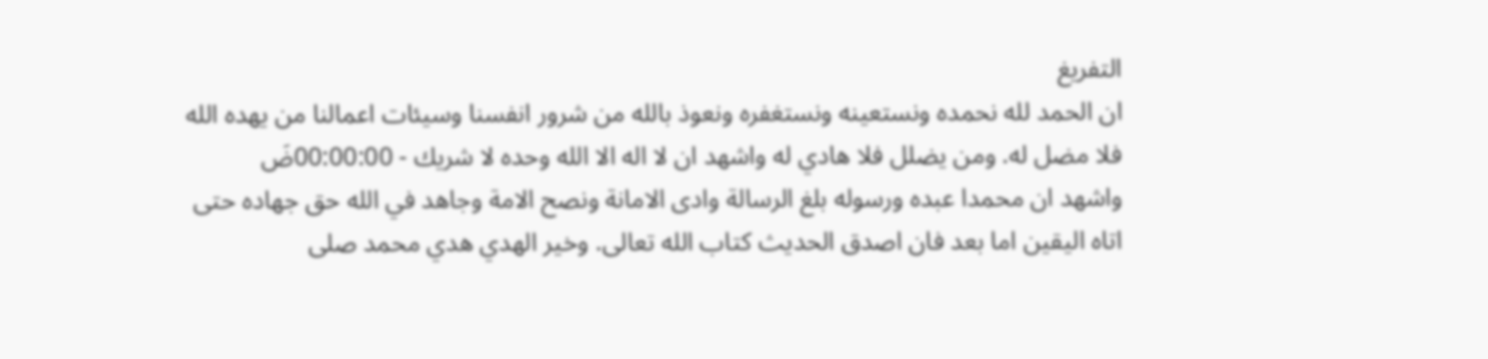التفريغ
ان الحمد لله نحمده ونستعينه ونستغفره ونعوذ بالله من شرور انفسنا وسيئات اعمالنا من يهده الله فلا مضل له. ومن يضلل فلا هادي له واشهد ان لا اله الا الله وحده لا شريك - 00:00:00ضَ
واشهد ان محمدا عبده ورسوله بلغ الرسالة وادى الامانة ونصح الامة وجاهد في الله حق جهاده حتى اتاه اليقين اما بعد فان اصدق الحديث كتاب الله تعالى. وخير الهدي هدي محمد صلى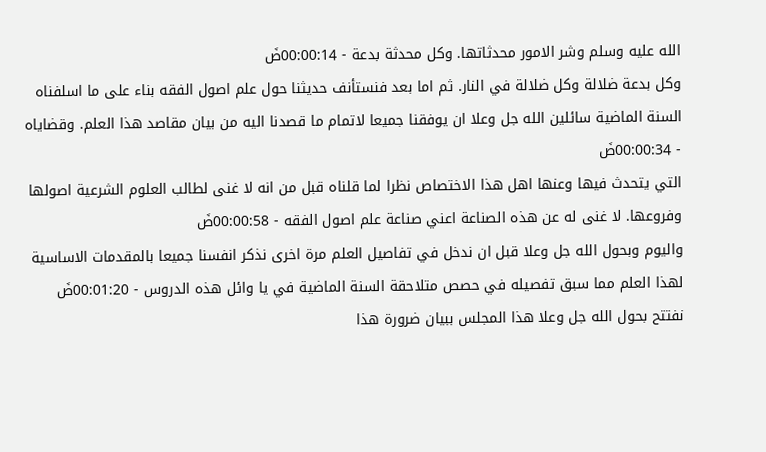الله عليه وسلم وشر الامور محدثاتها. وكل محدثة بدعة - 00:00:14ضَ
وكل بدعة ضلالة وكل ضلالة في النار. ثم اما بعد فنستأنف حديثنا حول علم اصول الفقه بناء على ما اسلفناه السنة الماضية سائلين الله جل وعلا ان يوفقنا جميعا لاتمام ما قصدنا اليه من بيان مقاصد هذا العلم. وقضاياه - 00:00:34ضَ
التي يتحدث فيها وعنها اهل هذا الاختصاص نظرا لما قلناه قبل من انه لا غنى لطالب العلوم الشرعية اصولها وفروعها. لا غنى له عن هذه الصناعة اعني صناعة علم اصول الفقه - 00:00:58ضَ
واليوم وبحول الله جل وعلا قبل ان ندخل في تفاصيل العلم مرة اخرى نذكر انفسنا جميعا بالمقدمات الاساسية لهذا العلم مما سبق تفصيله في حصص متلاحقة السنة الماضية في يا وائل هذه الدروس - 00:01:20ضَ
نفتتح بحول الله جل وعلا هذا المجلس ببيان ضرورة هذا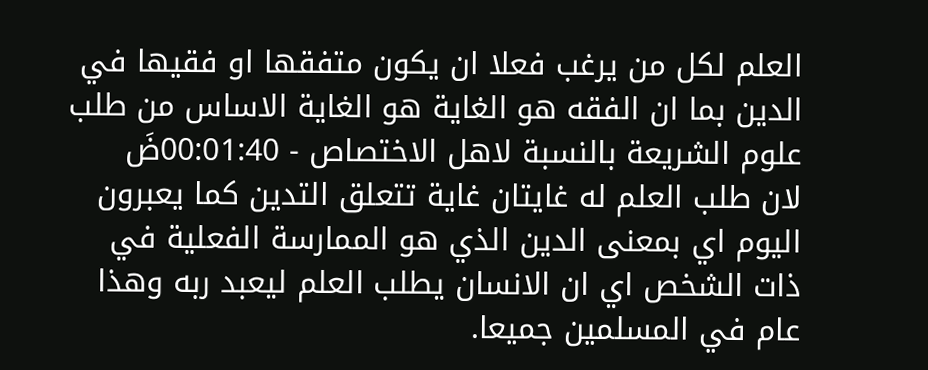العلم لكل من يرغب فعلا ان يكون متفقها او فقيها في الدين بما ان الفقه هو الغاية هو الغاية الاساس من طلب علوم الشريعة بالنسبة لاهل الاختصاص - 00:01:40ضَ
لان طلب العلم له غايتان غاية تتعلق التدين كما يعبرون اليوم اي بمعنى الدين الذي هو الممارسة الفعلية في ذات الشخص اي ان الانسان يطلب العلم ليعبد ربه وهذا عام في المسلمين جميعا.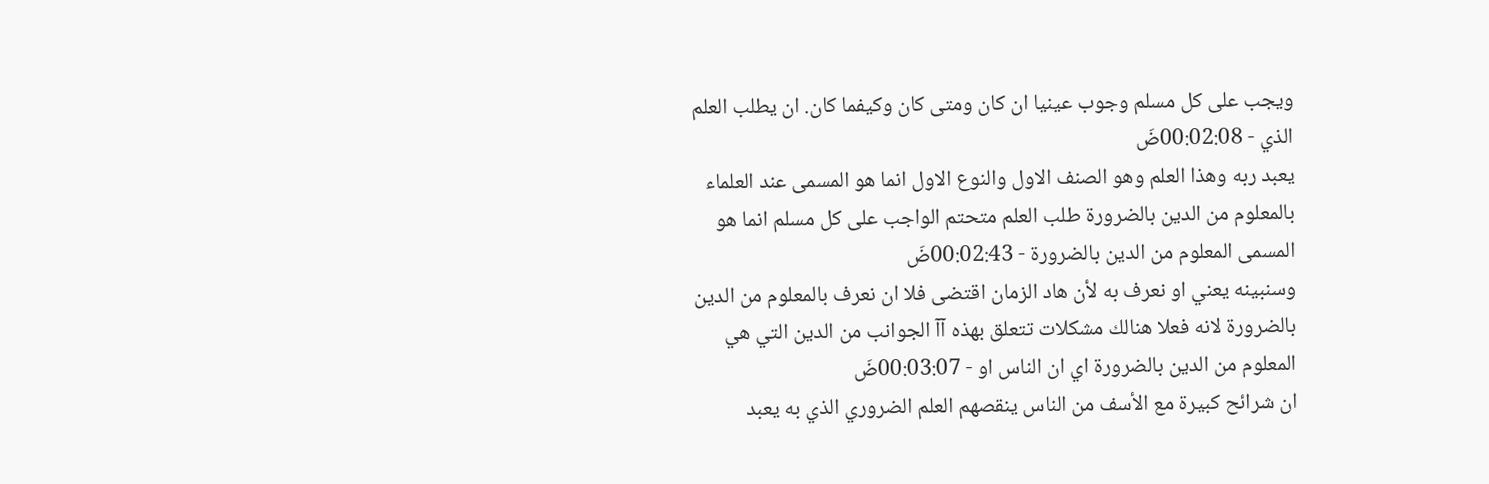ويجب على كل مسلم وجوب عينيا ان كان ومتى كان وكيفما كان. ان يطلب العلم الذي - 00:02:08ضَ
يعبد ربه وهذا العلم وهو الصنف الاول والنوع الاول انما هو المسمى عند العلماء بالمعلوم من الدين بالضرورة طلب العلم متحتم الواجب على كل مسلم انما هو المسمى المعلوم من الدين بالضرورة - 00:02:43ضَ
وسنبينه يعني او نعرف به لأن هاد الزمان اقتضى فلا ان نعرف بالمعلوم من الدين بالضرورة لانه فعلا هنالك مشكلات تتعلق بهذه آآ الجوانب من الدين التي هي المعلوم من الدين بالضرورة اي ان الناس او - 00:03:07ضَ
ان شرائح كبيرة مع الأسف من الناس ينقصهم العلم الضروري الذي به يعبد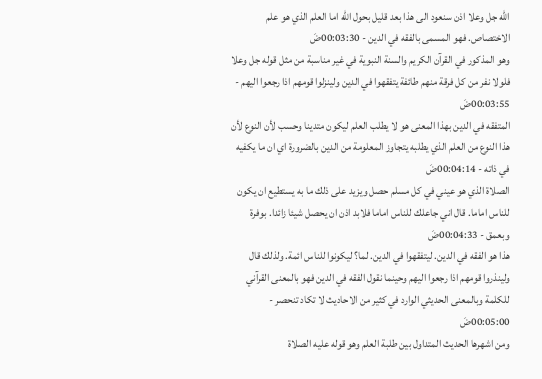الله جل وعلا اذن سنعود الى هذا بعد قليل بحول الله اما العلم الذي هو علم الاختصاص. فهو المسمى بالفقه في الدين - 00:03:30ضَ
وهو المذكور في القرآن الكريم والسنة النبوية في غير مناسبة من مثل قوله جل وعلا فلولا نفر من كل فرقة منهم طائفة يتفقهوا في الدين ولينزلوا قومهم اذا رجعوا اليهم - 00:03:55ضَ
المتفقه في الدين بهذا المعنى هو لا يطلب العلم ليكون متدينا وحسب لأن النوع لأن هذا النوع من العلم الذي يطلبه يتجاوز المعلومة من الدين بالضرورة اي ان ما يكفيه في ذاته - 00:04:14ضَ
الصلاة الذي هو عيني في كل مسلم حصل ويزيد على ذلك ما به يستطيع ان يكون للناس اماما. قال اني جاعلك للناس اماما فلابد اذن ان يحصل شيئا زائدا. بوفرة وبعمق - 00:04:33ضَ
هذا هو الفقه في الدين. ليتفقهوا في الدين. لما؟ ليكونوا للناس ائمة. ولذلك قال ولينذروا قومهم اذا رجعوا اليهم وحينما نقول الفقه في الدين فهو بالمعنى القرآني للكلمة وبالمعنى الحديثي الوارد في كثير من الاحاديث لا تكاد تنحصر - 00:05:00ضَ
ومن اشهرها الحديث المتداول بين طلبة العلم وهو قوله عليه الصلاة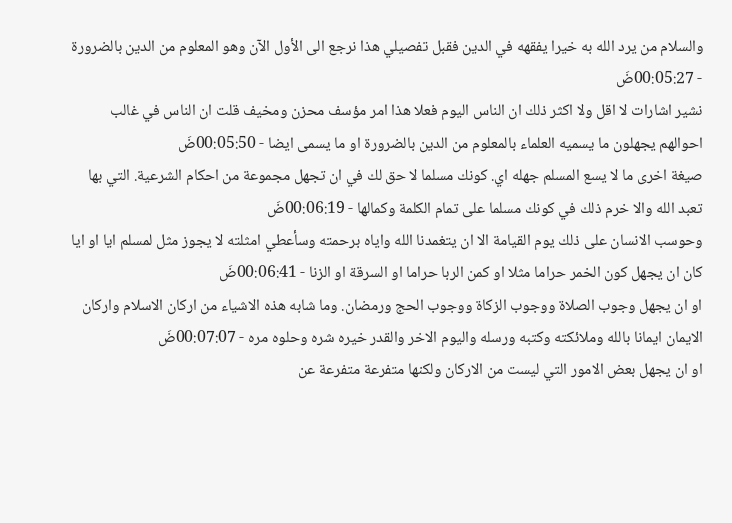والسلام من يرد الله به خيرا يفقهه في الدين فقبل تفصيلي هذا نرجع الى الأول الآن وهو المعلوم من الدين بالضرورة - 00:05:27ضَ
نشير اشارات لا اقل ولا اكثر ذلك ان الناس اليوم فعلا هذا امر مؤسف محزن ومخيف قلت ان الناس في غالب احوالهم يجهلون ما يسميه العلماء بالمعلوم من الدين بالضرورة او ما يسمى ايضا - 00:05:50ضَ
صيغة اخرى ما لا يسع المسلم جهله اي. كونك مسلما لا حق لك في ان تجهل مجموعة من احكام الشرعية. التي بها تعبد الله والا خرم ذلك في كونك مسلما على تمام الكلمة وكمالها - 00:06:19ضَ
وحوسب الانسان على ذلك يوم القيامة الا ان يتغمدنا الله واياه برحمته وسأعطي امثلته لا يجوز مثل لمسلم ايا او ايا كان ان يجهل كون الخمر حراما مثلا او كمن الربا حراما او السرقة او الزنا - 00:06:41ضَ
او ان يجهل وجوب الصلاة ووجوب الزكاة ووجوب الحج ورمضان. وما شابه هذه الاشياء من اركان الاسلام واركان الايمان ايمانا بالله وملائكته وكتبه ورسله واليوم الاخر والقدر خيره شره وحلوه مره - 00:07:07ضَ
او ان يجهل بعض الامور التي ليست من الاركان ولكنها متفرعة متفرعة عن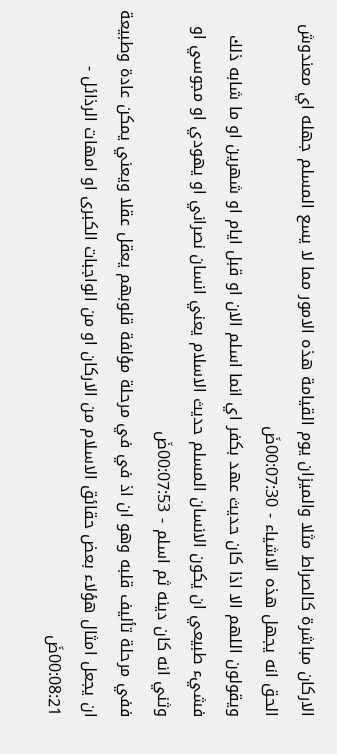الاركان مباشرة كالصراط مثلا والميزان يوم القيامة هذه الامور مما لا يسع المسلم جهله اي معندوش الحق انه يجهل هذه الاشياء - 00:07:30ضَ
ويقولون اللهم الا اذا كان حديث عهد بكفر اي انما اسلم الان او قبل ايام او شهرين او ما شابه ذلك فشيء طبيعي ان يكون الانسان المسلم حديث الاسلام يعني انسان نصراني او يهودي او مجوسي او وثني انه كان دينه ثم اسلم - 00:07:53ضَ
ففي مرحلة تأليف قلبه وهو ان اذ في في مرحلة مؤلفة قلوبهم يعقل عقلا ويعني يمكن عادة وطبيعة ان يجعل امثال هؤلاء بعض حقائق الاسلام من الاركان او من الواجبات الكبرى او امهات الرذائل - 00:08:21ضَ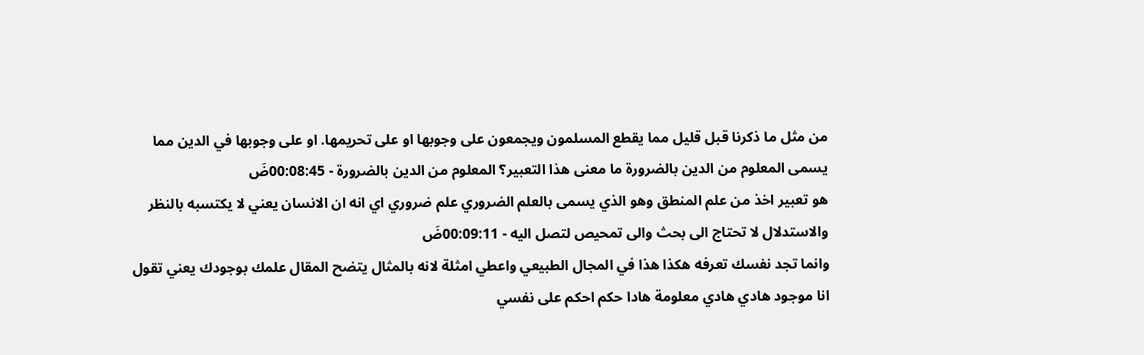من مثل ما ذكرنا قبل قليل مما يقطع المسلمون ويجمعون على وجوبها او على تحريمها. او على وجوبها في الدين مما يسمى المعلوم من الدين بالضرورة ما معنى هذا التعبير؟ المعلوم من الدين بالضرورة - 00:08:45ضَ
هو تعبير اخذ من علم المنطق وهو الذي يسمى بالعلم الضروري علم ضروري اي انه ان الانسان يعني لا يكتسبه بالنظر والاستدلال لا تحتاج الى بحث والى تمحيص لتصل اليه - 00:09:11ضَ
وانما تجد نفسك تعرفه هكذا هذا في المجال الطبيعي واعطي امثلة لانه بالمثال يتضح المقال علمك بوجودك يعني تقول انا موجود هادي هادي معلومة هادا حكم احكم على نفسي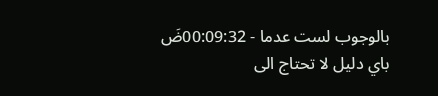بالوجوب لست عدما - 00:09:32ضَ
باي دليل لا تحتاج الى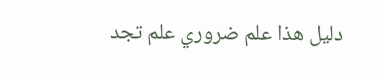دليل هذا علم ضروري علم تجد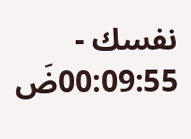نفسك - 00:09:55ضَ